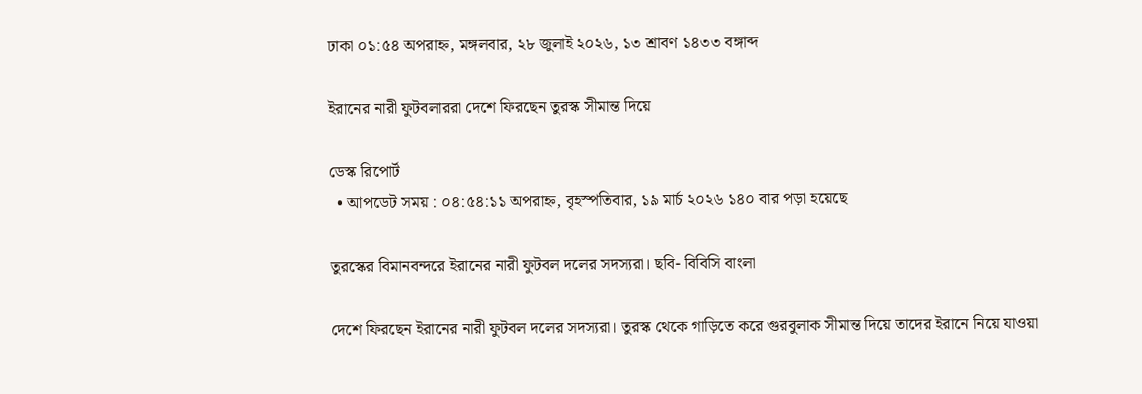ঢাকা ০১:৫৪ অপরাহ্ন, মঙ্গলবার, ২৮ জুলাই ২০২৬, ১৩ শ্রাবণ ১৪৩৩ বঙ্গাব্দ

ইরানের নারী ফুটবলাররা দেশে ফিরছেন তুরস্ক সীমান্ত দিয়ে

ডেস্ক রিপোর্ট
  • আপডেট সময় : ০৪:৫৪:১১ অপরাহ্ন, বৃহস্পতিবার, ১৯ মার্চ ২০২৬ ১৪০ বার পড়া হয়েছে

তুরস্কের বিমানবন্দরে ইরানের নারী ফুটবল দলের সদস্যরা। ছবি- বিবিসি বাংলা

দেশে ফিরছেন ইরানের নারী ফুটবল দলের সদস্যরা। তুরস্ক থেকে গাড়িতে করে গুরবুলাক সীমান্ত দিয়ে তাদের ইরানে নিয়ে যাওয়া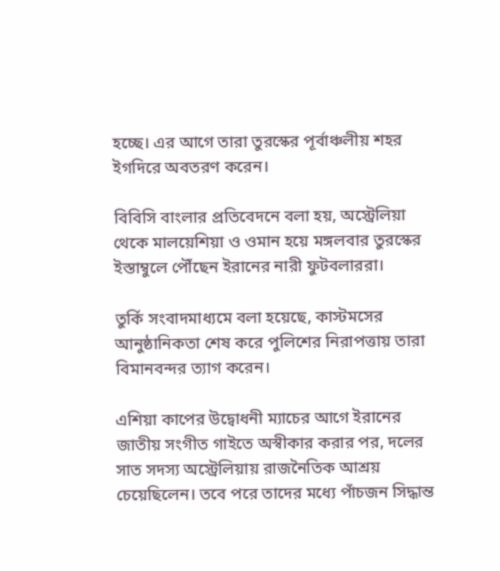হচ্ছে। এর আগে তারা তুরস্কের পূর্বাঞ্চলীয় শহর ইগদিরে অবতরণ করেন।

বিবিসি বাংলার প্রতিবেদনে বলা হয়, অস্ট্রেলিয়া থেকে মালয়েশিয়া ও ওমান হয়ে মঙ্গলবার তুরস্কের ইস্তাম্বুলে পৌঁছেন ইরানের নারী ফুটবলাররা।

তুর্কি সংবাদমাধ্যমে বলা হয়েছে, কাস্টমসের আনুষ্ঠানিকতা শেষ করে পুলিশের নিরাপত্তায় তারা বিমানবন্দর ত্যাগ করেন।

এশিয়া কাপের উদ্বোধনী ম্যাচের আগে ইরানের জাতীয় সংগীত গাইতে অস্বীকার করার পর, দলের সাত সদস্য অস্ট্রেলিয়ায় রাজনৈতিক আশ্রয় চেয়েছিলেন। তবে পরে তাদের মধ্যে পাঁচজন সিদ্ধান্ত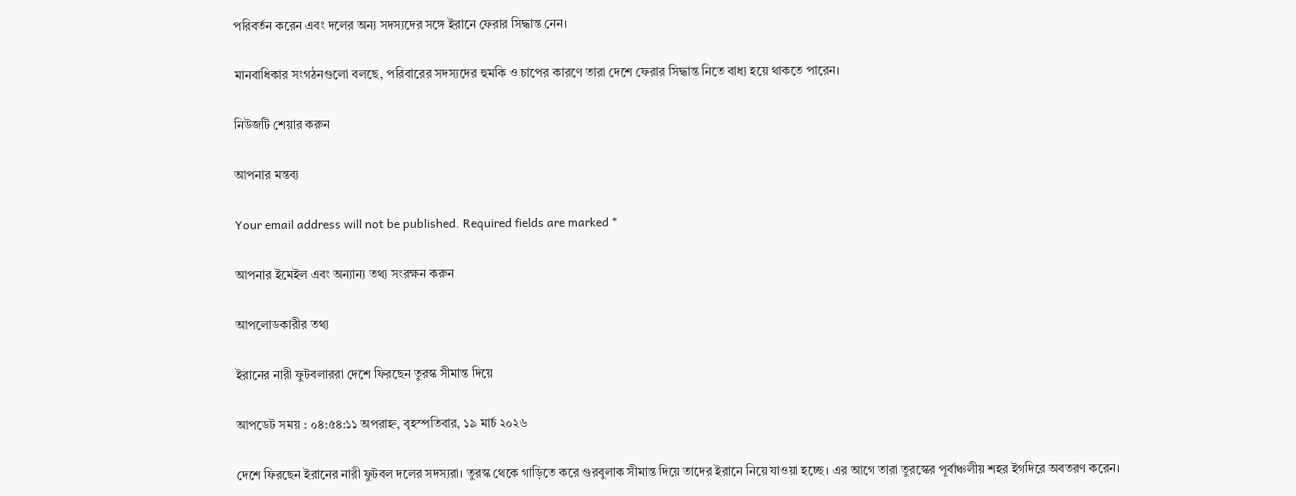পরিবর্তন করেন এবং দলের অন্য সদস্যদের সঙ্গে ইরানে ফেরার সিদ্ধান্ত নেন।

মানবাধিকার সংগঠনগুলো বলছে, পরিবারের সদস্যদের হুমকি ও চাপের কারণে তারা দেশে ফেরার সিদ্ধান্ত নিতে বাধ্য হয়ে থাকতে পারেন।

নিউজটি শেয়ার করুন

আপনার মন্তব্য

Your email address will not be published. Required fields are marked *

আপনার ইমেইল এবং অন্যান্য তথ্য সংরক্ষন করুন

আপলোডকারীর তথ্য

ইরানের নারী ফুটবলাররা দেশে ফিরছেন তুরস্ক সীমান্ত দিয়ে

আপডেট সময় : ০৪:৫৪:১১ অপরাহ্ন, বৃহস্পতিবার, ১৯ মার্চ ২০২৬

দেশে ফিরছেন ইরানের নারী ফুটবল দলের সদস্যরা। তুরস্ক থেকে গাড়িতে করে গুরবুলাক সীমান্ত দিয়ে তাদের ইরানে নিয়ে যাওয়া হচ্ছে। এর আগে তারা তুরস্কের পূর্বাঞ্চলীয় শহর ইগদিরে অবতরণ করেন।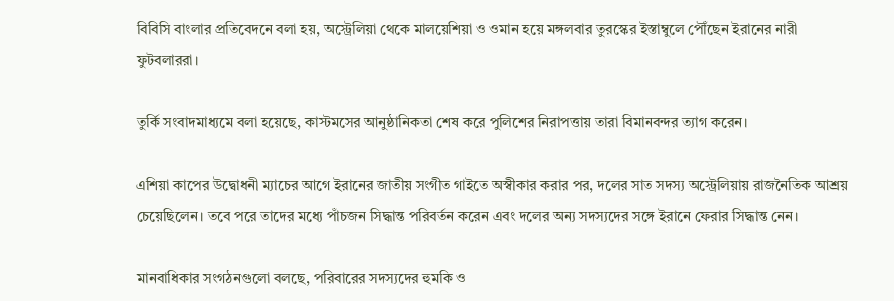বিবিসি বাংলার প্রতিবেদনে বলা হয়, অস্ট্রেলিয়া থেকে মালয়েশিয়া ও ওমান হয়ে মঙ্গলবার তুরস্কের ইস্তাম্বুলে পৌঁছেন ইরানের নারী ফুটবলাররা।

তুর্কি সংবাদমাধ্যমে বলা হয়েছে, কাস্টমসের আনুষ্ঠানিকতা শেষ করে পুলিশের নিরাপত্তায় তারা বিমানবন্দর ত্যাগ করেন।

এশিয়া কাপের উদ্বোধনী ম্যাচের আগে ইরানের জাতীয় সংগীত গাইতে অস্বীকার করার পর, দলের সাত সদস্য অস্ট্রেলিয়ায় রাজনৈতিক আশ্রয় চেয়েছিলেন। তবে পরে তাদের মধ্যে পাঁচজন সিদ্ধান্ত পরিবর্তন করেন এবং দলের অন্য সদস্যদের সঙ্গে ইরানে ফেরার সিদ্ধান্ত নেন।

মানবাধিকার সংগঠনগুলো বলছে, পরিবারের সদস্যদের হুমকি ও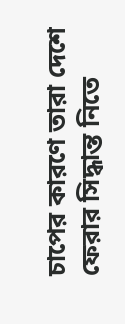চাপের কারণে তারা দেশে ফেরার সিদ্ধান্ত নিতে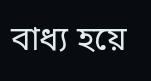বাধ্য হয়ে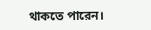থাকতে পারেন।